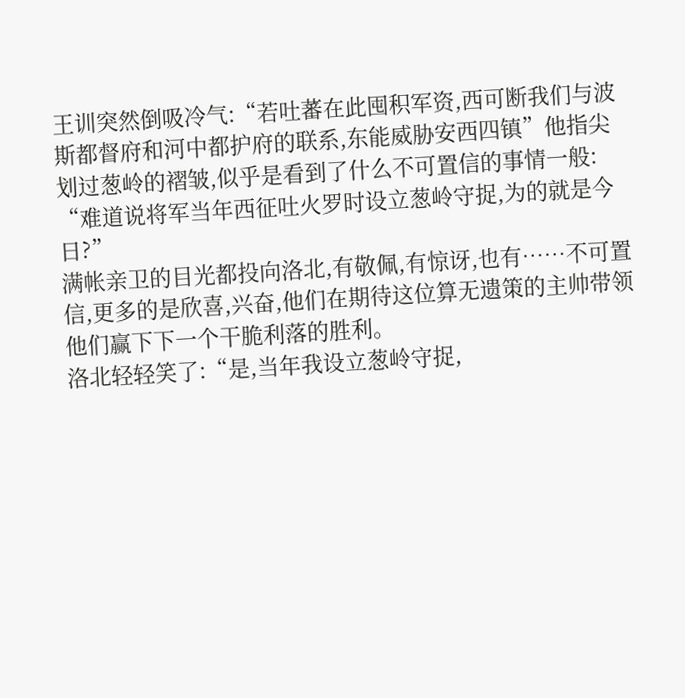王训突然倒吸冷气:“若吐蕃在此囤积军资,西可断我们与波斯都督府和河中都护府的联系,东能威胁安西四镇”他指尖划过葱岭的褶皱,似乎是看到了什么不可置信的事情一般:
“难道说将军当年西征吐火罗时设立葱岭守捉,为的就是今日?”
满帐亲卫的目光都投向洛北,有敬佩,有惊讶,也有……不可置信,更多的是欣喜,兴奋,他们在期待这位算无遗策的主帅带领他们赢下下一个干脆利落的胜利。
洛北轻轻笑了:“是,当年我设立葱岭守捉,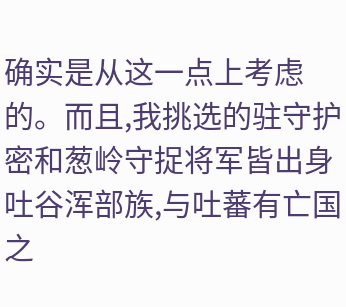确实是从这一点上考虑的。而且,我挑选的驻守护密和葱岭守捉将军皆出身吐谷浑部族,与吐蕃有亡国之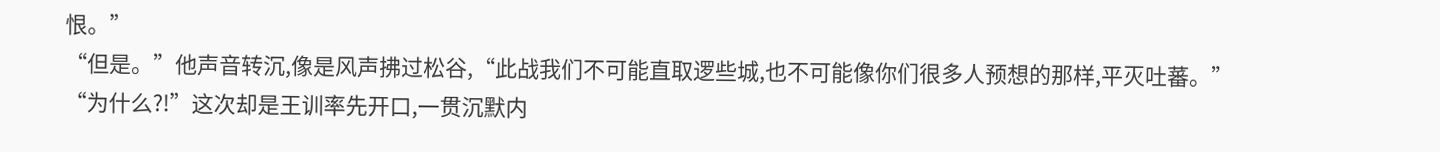恨。”
“但是。”他声音转沉,像是风声拂过松谷,“此战我们不可能直取逻些城,也不可能像你们很多人预想的那样,平灭吐蕃。”
“为什么?!”这次却是王训率先开口,一贯沉默内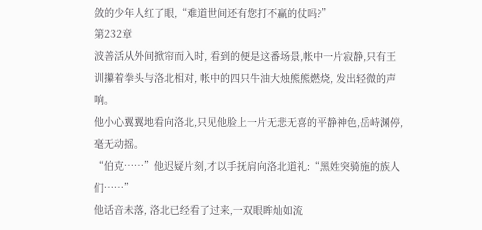敛的少年人红了眼,“难道世间还有您打不赢的仗吗?”
第232章
波善活从外间掀帘而入时, 看到的便是这番场景,帐中一片寂静,只有王训攥着拳头与洛北相对, 帐中的四只牛油大烛熊熊燃烧, 发出轻微的声响。
他小心翼翼地看向洛北,只见他脸上一片无悲无喜的平静神色,岳峙渊停,毫无动摇。
“伯克……”他迟疑片刻,才以手抚肩向洛北道礼:“黑姓突骑施的族人们……”
他话音未落, 洛北已经看了过来,一双眼眸灿如流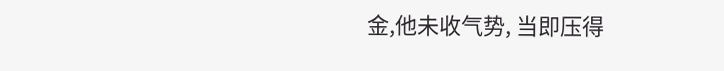金,他未收气势, 当即压得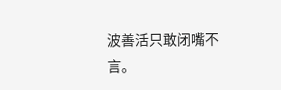波善活只敢闭嘴不言。